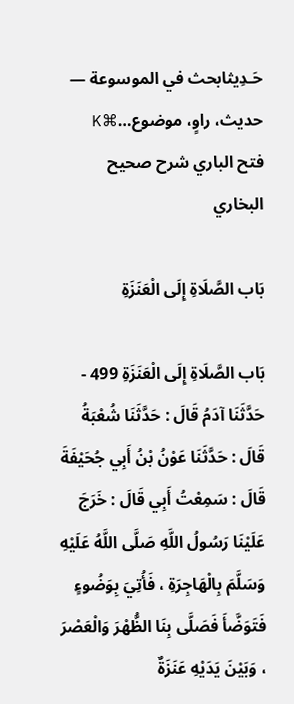حَـدِيثابحث في الموسوعة — حديث، راوٍ، موضوع…⌘K
فتح الباري شرح صحيح البخاري

بَاب الصَّلَاةِ إِلَى الْعَنَزَةِ

بَاب الصَّلَاةِ إِلَى الْعَنَزَةِ 499 - حَدَّثَنَا آدَمُ قَالَ : حَدَّثَنَا شُعْبَةُ قَالَ : حَدَّثَنَا عَوْنُ بْنُ أَبِي جُحَيْفَةَ قَالَ : سَمِعْتُ أَبِي قَالَ : خَرَجَ عَلَيْنَا رَسُولُ اللَّهِ صَلَّى اللَّهُ عَلَيْهِ وَسَلَّمَ بِالْهَاجِرَةِ ، فَأُتِيَ بِوَضُوءٍ فَتَوَضَّأَ فَصَلَّى بِنَا الظُّهْرَ وَالْعَصْرَ ، وَبَيْنَ يَدَيْهِ عَنَزَةٌ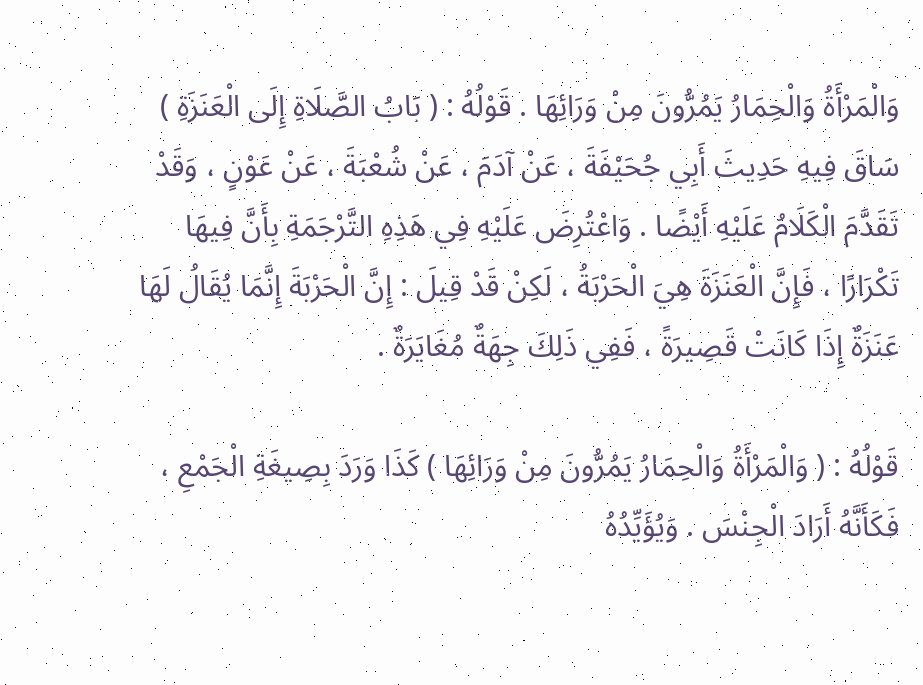وَالْمَرْأَةُ وَالْحِمَارُ يَمُرُّونَ مِنْ وَرَائِهَا . قَوْلُهُ : ( بَابُ الصَّلَاةِ إِلَى الْعَنَزَةِ ) سَاقَ فِيهِ حَدِيثَ أَبِي جُحَيْفَةَ ، عَنْ آدَمَ ، عَنْ شُعْبَةَ ، عَنْ عَوْنٍ ، وَقَدْ تَقَدَّمَ الْكَلَامُ عَلَيْهِ أَيْضًا . وَاعْتُرِضَ عَلَيْهِ فِي هَذِهِ التَّرْجَمَةِ بِأَنَّ فِيهَا تَكْرَارًا ، فَإِنَّ الْعَنَزَةَ هِيَ الْحَرْبَةُ ، لَكِنْ قَدْ قِيلَ : إِنَّ الْحَرْبَةَ إِنَّمَا يُقَالُ لَهَا عَنَزَةٌ إِذَا كَانَتْ قَصِيرَةً ، فَفِي ذَلِكَ جِهَةٌ مُغَايَرَةٌ .

قَوْلُهُ : ( وَالْمَرْأَةُ وَالْحِمَارُ يَمُرُّونَ مِنْ وَرَائِهَا ) كَذَا وَرَدَ بِصِيغَةِ الْجَمْعِ ، فَكَأَنَّهُ أَرَادَ الْجِنْسَ . وَيُؤَيِّدُهُ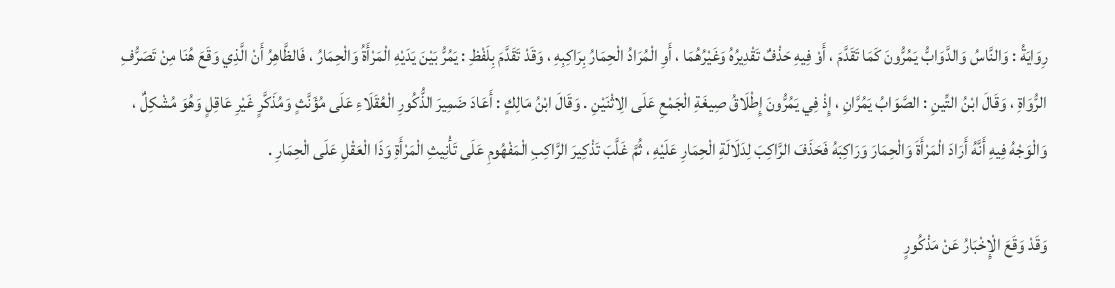رِوَايَةُ : وَالنَّاسُ وَالدَّوَابُّ يَمُرُّونَ كَمَا تَقَدَّمَ ، أَوْ فِيهِ حَذْفٌ تَقْدِيرُهُ وَغَيْرُهُمَا ، أَوِ الْمُرَادُ الْحِمَارُ بِرَاكِبِهِ ، وَقَدْ تَقَدَّمَ بِلَفْظِ : يَمُرُّ بَيْنَ يَدَيْهِ الْمَرْأَةُ وَالْحِمَارُ ، فَالظَّاهِرُ أَنْ الَّذِي وَقَعَ هُنَا مِنْ تَصَرُّفِ الرُّوَاةِ ، وَقَالَ ابْنُ التِّينِ : الصَّوَابُ يَمُرَّانِ ، إِذْ فِي يَمُرُّونَ إِطْلَاقُ صِيغَةِ الْجَمْعِ عَلَى الِاثْنَيْنِ . وَقَالَ ابْنُ مَالِكٍ : أَعَادَ ضَمِيرَ الذُّكُورِ الْعُقَلَاءِ عَلَى مُؤَنَّثٍ وَمُذَكَّرٍ غَيْرِ عَاقِلٍ وَهُوَ مُشْكِلٌ ، وَالْوَجْهُ فِيهِ أَنَّهُ أَرَادَ الْمَرْأَةَ وَالْحِمَارَ وَرَاكِبَهُ فَحَذَفَ الرَّاكِبَ لِدَلَالَةِ الْحِمَارِ عَلَيْهِ ، ثُمَّ غَلَّبَ تَذْكِيرَ الرَّاكِبِ الْمَفْهُومِ عَلَى تَأْنِيثِ الْمَرْأَةِ وَذَا الْعَقْلِ عَلَى الْحِمَارِ .

وَقَدْ وَقَعَ الْإِخْبَارُ عَنْ مَذْكُورٍ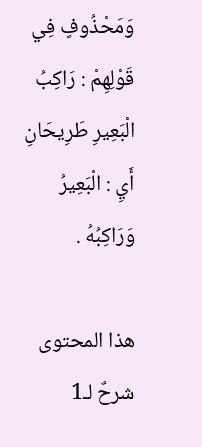وَمَحْذُوفٍ فِي قَوْلِهِمْ : رَاكِبُ الْبَعِيرِ طَرِيحَانِ أَيِ : الْبَعِيرُ وَرَاكِبُهُ .

هذا المحتوى شرحٌ لـ1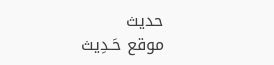حديث
موقع حَـدِيث